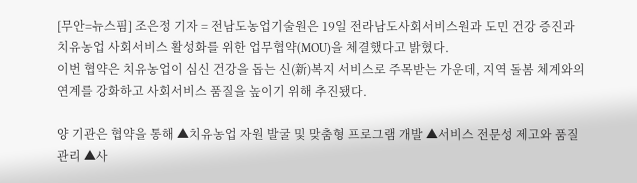[무안=뉴스핌] 조은정 기자 = 전남도농업기술원은 19일 전라남도사회서비스원과 도민 건강 증진과 치유농업 사회서비스 활성화를 위한 업무협약(MOU)을 체결했다고 밝혔다.
이번 협약은 치유농업이 심신 건강을 돕는 신(新)복지 서비스로 주목받는 가운데, 지역 돌봄 체계와의 연계를 강화하고 사회서비스 품질을 높이기 위해 추진됐다.

양 기관은 협약을 통해 ▲치유농업 자원 발굴 및 맞춤형 프로그램 개발 ▲서비스 전문성 제고와 품질 관리 ▲사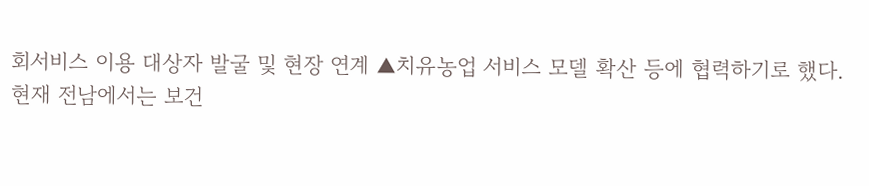회서비스 이용 대상자 발굴 및 현장 연계 ▲치유농업 서비스 모델 확산 등에 협력하기로 했다.
현재 전남에서는 보건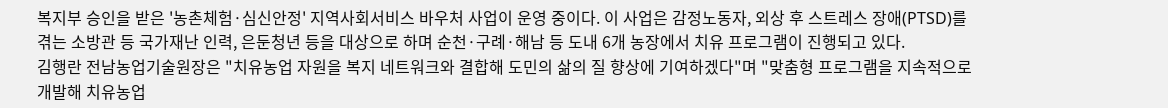복지부 승인을 받은 '농촌체험·심신안정' 지역사회서비스 바우처 사업이 운영 중이다. 이 사업은 감정노동자, 외상 후 스트레스 장애(PTSD)를 겪는 소방관 등 국가재난 인력, 은둔청년 등을 대상으로 하며 순천·구례·해남 등 도내 6개 농장에서 치유 프로그램이 진행되고 있다.
김행란 전남농업기술원장은 "치유농업 자원을 복지 네트워크와 결합해 도민의 삶의 질 향상에 기여하겠다"며 "맞춤형 프로그램을 지속적으로 개발해 치유농업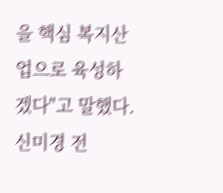을 핵심 복지산업으로 육성하겠다"고 말했다.
신미경 전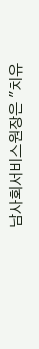남사회서비스원장은 "치유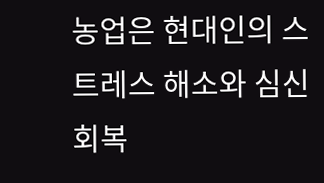농업은 현대인의 스트레스 해소와 심신 회복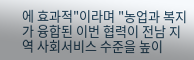에 효과적"이라며 "농업과 복지가 융합된 이번 협력이 전남 지역 사회서비스 수준을 높이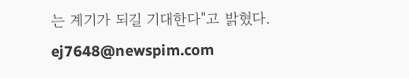는 계기가 되길 기대한다"고 밝혔다.
ej7648@newspim.com